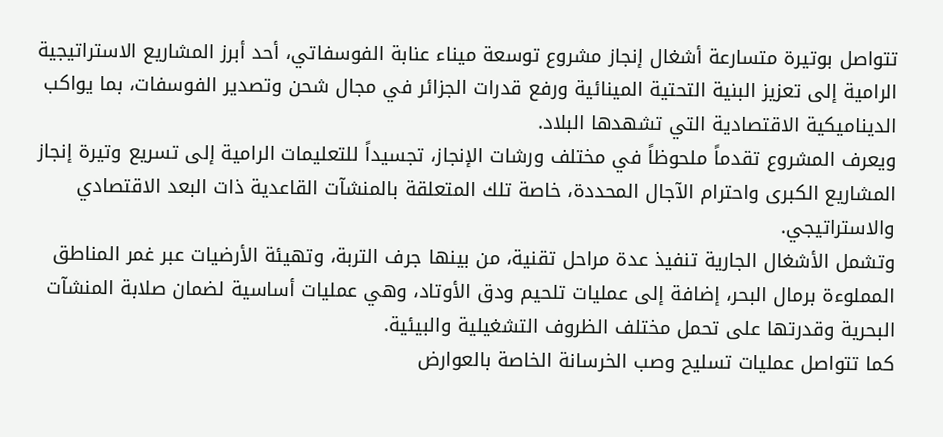تتواصل بوتيرة متسارعة أشغال إنجاز مشروع توسعة ميناء عنابة الفوسفاتي، أحد أبرز المشاريع الاستراتيجية الرامية إلى تعزيز البنية التحتية المينائية ورفع قدرات الجزائر في مجال شحن وتصدير الفوسفات، بما يواكب الديناميكية الاقتصادية التي تشهدها البلاد.
ويعرف المشروع تقدماً ملحوظاً في مختلف ورشات الإنجاز، تجسيداً للتعليمات الرامية إلى تسريع وتيرة إنجاز المشاريع الكبرى واحترام الآجال المحددة، خاصة تلك المتعلقة بالمنشآت القاعدية ذات البعد الاقتصادي والاستراتيجي.
وتشمل الأشغال الجارية تنفيذ عدة مراحل تقنية، من بينها جرف التربة، وتهيئة الأرضيات عبر غمر المناطق المملوءة برمال البحر، إضافة إلى عمليات تلحيم ودق الأوتاد، وهي عمليات أساسية لضمان صلابة المنشآت البحرية وقدرتها على تحمل مختلف الظروف التشغيلية والبيئية.
كما تتواصل عمليات تسليح وصب الخرسانة الخاصة بالعوارض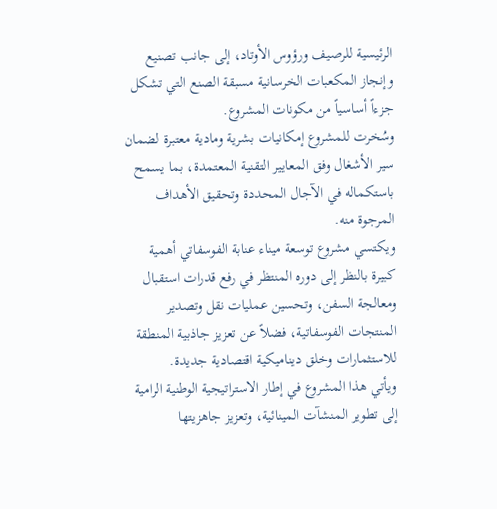الرئيسية للرصيف ورؤوس الأوتاد، إلى جانب تصنيع وإنجاز المكعبات الخرسانية مسبقة الصنع التي تشكل جزءاً أساسياً من مكونات المشروع.
وسُخرت للمشروع إمكانيات بشرية ومادية معتبرة لضمان سير الأشغال وفق المعايير التقنية المعتمدة، بما يسمح باستكماله في الآجال المحددة وتحقيق الأهداف المرجوة منه.
ويكتسي مشروع توسعة ميناء عنابة الفوسفاتي أهمية كبيرة بالنظر إلى دوره المنتظر في رفع قدرات استقبال ومعالجة السفن، وتحسين عمليات نقل وتصدير المنتجات الفوسفاتية، فضلاً عن تعزيز جاذبية المنطقة للاستثمارات وخلق ديناميكية اقتصادية جديدة.
ويأتي هذا المشروع في إطار الاستراتيجية الوطنية الرامية إلى تطوير المنشآت المينائية، وتعزيز جاهزيتها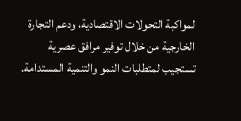لمواكبة التحولات الاقتصادية، ودعم التجارة الخارجية من خلال توفير مرافق عصرية تستجيب لمتطلبات النمو والتنمية المستدامة.